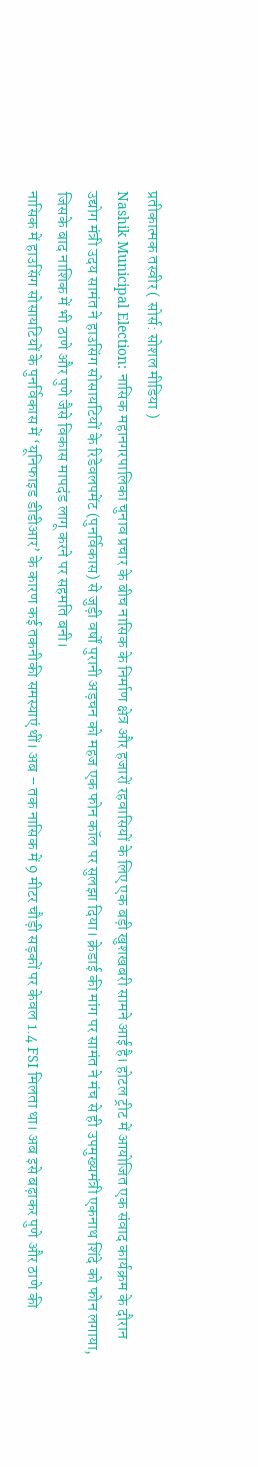प्रतीकात्मक तस्वीर ( सोर्स: सोशल मीडिया )
Nashik Municipal Election: नासिक महानगरपालिका चुनाव प्रचार के बीच नासिक के निर्माण क्षेत्र और हजारों रहवासियों के लिए एक बड़ी खुशखबरी सामने आई है। होटल ट्रीट में आयोजित एक संवाद कार्यक्रम के दौरान उद्योग मंत्री उदय सामंत ने हाउसिंग सोसायटियों के रिडेवलपमेंट (पुनर्विकास) से जुड़ी वर्षों पुरानी अड़चन को महज एक फोन कॉल पर सुलझा दिया। क्रेडाई की मांग पर सामंत ने मंच से ही उपमुख्यमंत्री एकनाथ शिंदे को फोन लगाया, जिसके बाद नाशिक में भी ठाणे और पुणे जैसे विकास मापदंड लागू करने पर सहमति बनी।
नासिक में हाउसिंग सोसायटियों के पुनर्विकास में ‘यूनिफाइड डीडीआर’ के कारण कई तकनीकी समस्याएं थीं। अब – तक नासिक में 9 मीटर चौड़ी सड़कों पर केवल 1.4 FSI मिलता था। अब इसे बढ़ाकर पुणे और ठाणे की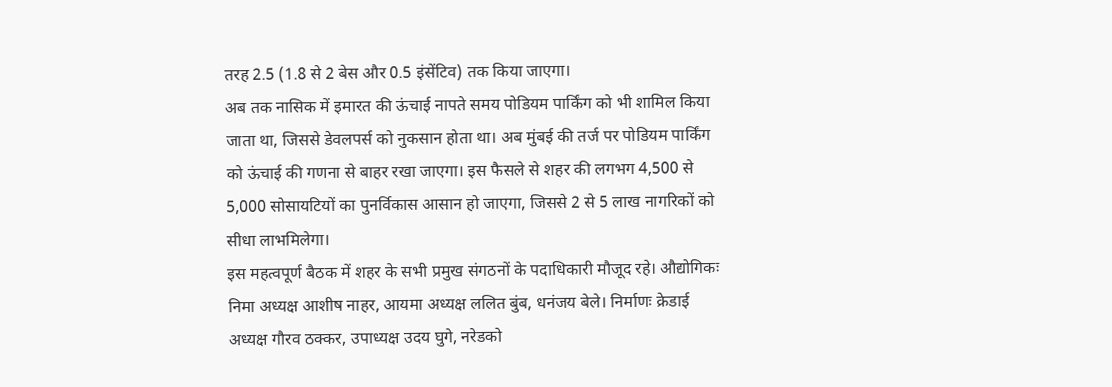तरह 2.5 (1.8 से 2 बेस और 0.5 इंसेंटिव) तक किया जाएगा।
अब तक नासिक में इमारत की ऊंचाई नापते समय पोडियम पार्किंग को भी शामिल किया जाता था, जिससे डेवलपर्स को नुकसान होता था। अब मुंबई की तर्ज पर पोडियम पार्किंग को ऊंचाई की गणना से बाहर रखा जाएगा। इस फैसले से शहर की लगभग 4,500 से 5,000 सोसायटियों का पुनर्विकास आसान हो जाएगा, जिससे 2 से 5 लाख नागरिकों को सीधा लाभमिलेगा।
इस महत्वपूर्ण बैठक में शहर के सभी प्रमुख संगठनों के पदाधिकारी मौजूद रहे। औद्योगिकः निमा अध्यक्ष आशीष नाहर, आयमा अध्यक्ष ललित बुंब, धनंजय बेले। निर्माणः क्रेडाई अध्यक्ष गौरव ठक्कर, उपाध्यक्ष उदय घुगे, नरेडको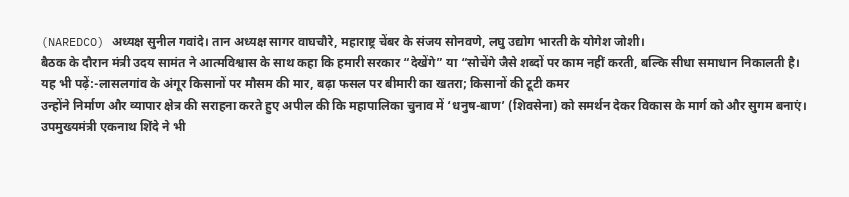(NAREDCO) अध्यक्ष सुनील गवांदे। तान अध्यक्ष सागर वाघचौरे, महाराष्ट्र चेंबर के संजय सोनवणे, लघु उद्योग भारती के योगेश जोशी।
बैठक के दौरान मंत्री उदय सामंत ने आत्मविश्वास के साथ कहा कि हमारी सरकार “देखेंगे” या “सोचेंगे जैसे शब्दों पर काम नहीं करती, बल्कि सीधा समाधान निकालती है।
यह भी पढ़ें:-लासलगांव के अंगूर किसानों पर मौसम की मार, बढ़ा फसल पर बीमारी का खतरा; किसानों की टूटी कमर
उन्होंने निर्माण और व्यापार क्षेत्र की सराहना करते हुए अपील की कि महापालिका चुनाव में ‘धनुष-बाण’ (शिवसेना) को समर्थन देकर विकास के मार्ग को और सुगम बनाएं।
उपमुख्यमंत्री एकनाथ शिंदे ने भी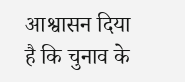आश्वासन दिया है कि चुनाव के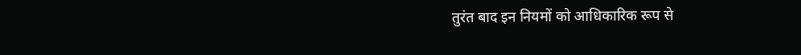तुरंत बाद इन नियमों को आधिकारिक रूप से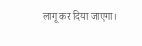लागू कर दिया जाएगा।